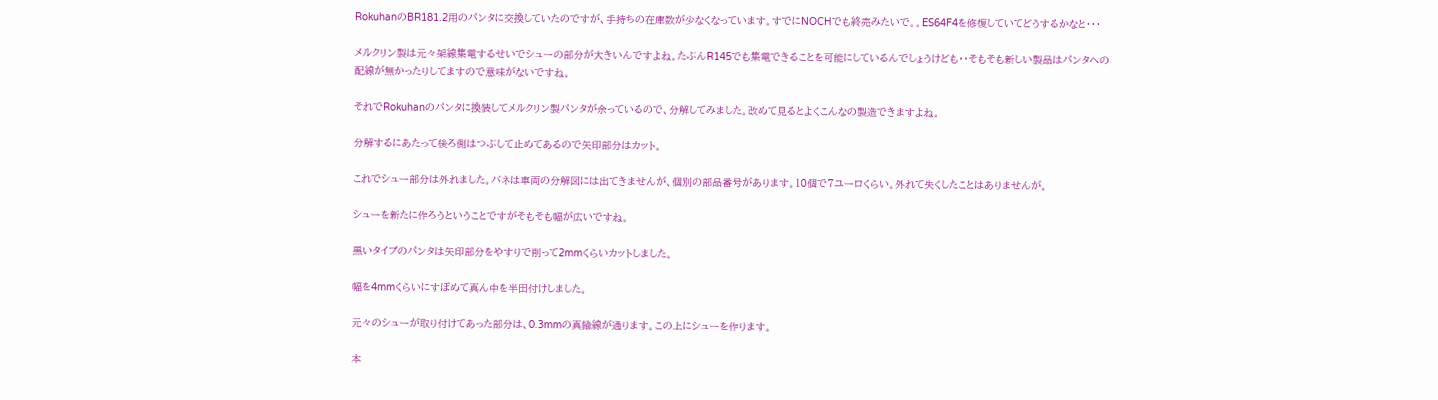RokuhanのBR181.2用のパンタに交換していたのですが、手持ちの在庫数が少なくなっています。すでにNOCHでも終売みたいで。。ES64F4を修復していてどうするかなと・・・

メルクリン製は元々架線集電するせいでシューの部分が大きいんですよね。たぶんR145でも集電できることを可能にしているんでしょうけども・・そもそも新しい製品はパンタへの配線が無かったりしてますので意味がないですね。

それでRokuhanのパンタに換装してメルクリン製パンタが余っているので、分解してみました。改めて見るとよくこんなの製造できますよね。

分解するにあたって後ろ側はつぶして止めてあるので矢印部分はカット。

これでシュー部分は外れました。バネは車両の分解図には出てきませんが、個別の部品番号があります。10個で7ユーロくらい。外れて失くしたことはありませんが。

シューを新たに作ろうということですがそもそも幅が広いですね。

黒いタイプのパンタは矢印部分をやすりで削って2mmくらいカットしました。

幅を4mmくらいにすぼめて真ん中を半田付けしました。

元々のシューが取り付けてあった部分は、0.3mmの真鍮線が通ります。この上にシューを作ります。

本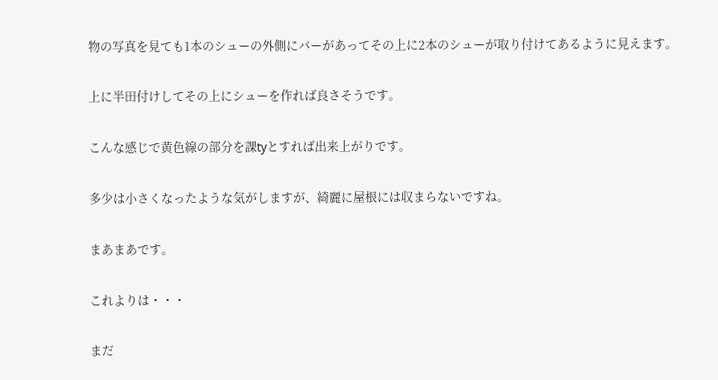物の写真を見ても1本のシューの外側にバーがあってその上に2本のシューが取り付けてあるように見えます。

上に半田付けしてその上にシューを作れば良さそうです。

こんな感じで黄色線の部分を課tyとすれば出来上がりです。

多少は小さくなったような気がしますが、綺麗に屋根には収まらないですね。

まあまあです。

これよりは・・・

まだ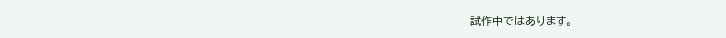試作中ではあります。